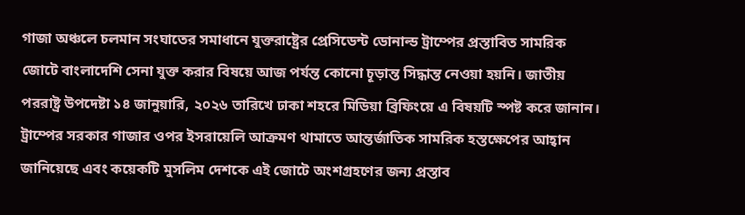গাজা অঞ্চলে চলমান সংঘাতের সমাধানে যুক্তরাষ্ট্রের প্রেসিডেন্ট ডোনাল্ড ট্রাম্পের প্রস্তাবিত সামরিক জোটে বাংলাদেশি সেনা যুক্ত করার বিষয়ে আজ পর্যন্ত কোনো চূড়ান্ত সিদ্ধান্ত নেওয়া হয়নি। জাতীয় পররাষ্ট্র উপদেষ্টা ১৪ জানুয়ারি, ২০২৬ তারিখে ঢাকা শহরে মিডিয়া ব্রিফিংয়ে এ বিষয়টি স্পষ্ট করে জানান।
ট্রাম্পের সরকার গাজার ওপর ইসরায়েলি আক্রমণ থামাতে আন্তর্জাতিক সামরিক হস্তক্ষেপের আহ্বান জানিয়েছে এবং কয়েকটি মুসলিম দেশকে এই জোটে অংশগ্রহণের জন্য প্রস্তাব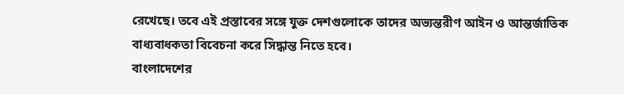রেখেছে। তবে এই প্রস্তাবের সঙ্গে যুক্ত দেশগুলোকে তাদের অভ্যন্তরীণ আইন ও আন্তর্জাতিক বাধ্যবাধকতা বিবেচনা করে সিদ্ধান্ত নিতে হবে।
বাংলাদেশের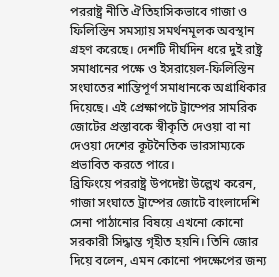পররাষ্ট্র নীতি ঐতিহাসিকভাবে গাজা ও ফিলিস্তিন সমস্যায় সমর্থনমূলক অবস্থান গ্রহণ করেছে। দেশটি দীর্ঘদিন ধরে দুই রাষ্ট্র সমাধানের পক্ষে ও ইসরায়েল-ফিলিস্তিন সংঘাতের শান্তিপূর্ণ সমাধানকে অগ্রাধিকার দিয়েছে। এই প্রেক্ষাপটে ট্রাম্পের সামরিক জোটের প্রস্তাবকে স্বীকৃতি দেওয়া বা না দেওয়া দেশের কূটনৈতিক ভারসাম্যকে প্রভাবিত করতে পারে।
ব্রিফিংয়ে পররাষ্ট্র উপদেষ্টা উল্লেখ করেন, গাজা সংঘাতে ট্রাম্পের জোটে বাংলাদেশি সেনা পাঠানোর বিষয়ে এখনো কোনো সরকারী সিদ্ধান্ত গৃহীত হয়নি। তিনি জোর দিয়ে বলেন, এমন কোনো পদক্ষেপের জন্য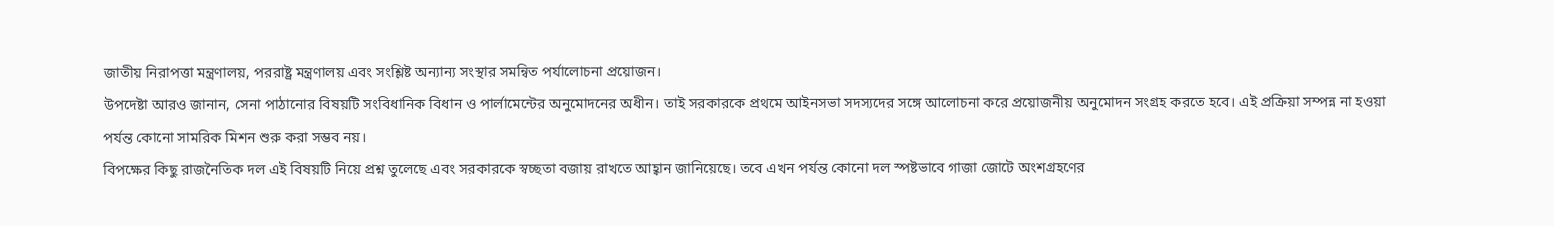জাতীয় নিরাপত্তা মন্ত্রণালয়, পররাষ্ট্র মন্ত্রণালয় এবং সংশ্লিষ্ট অন্যান্য সংস্থার সমন্বিত পর্যালোচনা প্রয়োজন।
উপদেষ্টা আরও জানান, সেনা পাঠানোর বিষয়টি সংবিধানিক বিধান ও পার্লামেন্টের অনুমোদনের অধীন। তাই সরকারকে প্রথমে আইনসভা সদস্যদের সঙ্গে আলোচনা করে প্রয়োজনীয় অনুমোদন সংগ্রহ করতে হবে। এই প্রক্রিয়া সম্পন্ন না হওয়া পর্যন্ত কোনো সামরিক মিশন শুরু করা সম্ভব নয়।
বিপক্ষের কিছু রাজনৈতিক দল এই বিষয়টি নিয়ে প্রশ্ন তুলেছে এবং সরকারকে স্বচ্ছতা বজায় রাখতে আহ্বান জানিয়েছে। তবে এখন পর্যন্ত কোনো দল স্পষ্টভাবে গাজা জোটে অংশগ্রহণের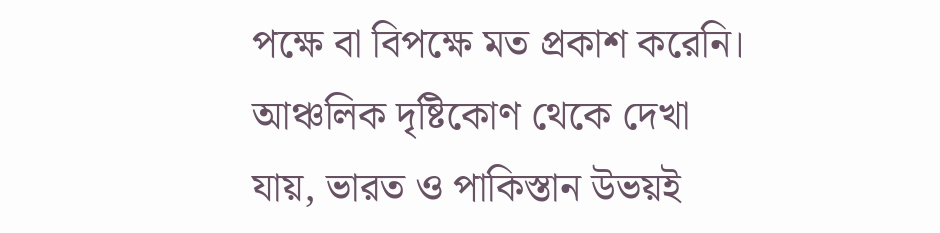পক্ষে বা বিপক্ষে মত প্রকাশ করেনি।
আঞ্চলিক দৃষ্টিকোণ থেকে দেখা যায়, ভারত ও পাকিস্তান উভয়ই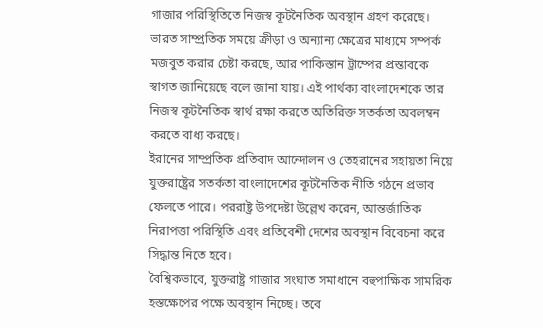গাজার পরিস্থিতিতে নিজস্ব কূটনৈতিক অবস্থান গ্রহণ করেছে। ভারত সাম্প্রতিক সময়ে ক্রীড়া ও অন্যান্য ক্ষেত্রের মাধ্যমে সম্পর্ক মজবুত করার চেষ্টা করছে, আর পাকিস্তান ট্রাম্পের প্রস্তাবকে স্বাগত জানিয়েছে বলে জানা যায়। এই পার্থক্য বাংলাদেশকে তার নিজস্ব কূটনৈতিক স্বার্থ রক্ষা করতে অতিরিক্ত সতর্কতা অবলম্বন করতে বাধ্য করছে।
ইরানের সাম্প্রতিক প্রতিবাদ আন্দোলন ও তেহরানের সহায়তা নিয়ে যুক্তরাষ্ট্রের সতর্কতা বাংলাদেশের কূটনৈতিক নীতি গঠনে প্রভাব ফেলতে পারে। পররাষ্ট্র উপদেষ্টা উল্লেখ করেন, আন্তর্জাতিক নিরাপত্তা পরিস্থিতি এবং প্রতিবেশী দেশের অবস্থান বিবেচনা করে সিদ্ধান্ত নিতে হবে।
বৈশ্বিকভাবে, যুক্তরাষ্ট্র গাজার সংঘাত সমাধানে বহুপাক্ষিক সামরিক হস্তক্ষেপের পক্ষে অবস্থান নিচ্ছে। তবে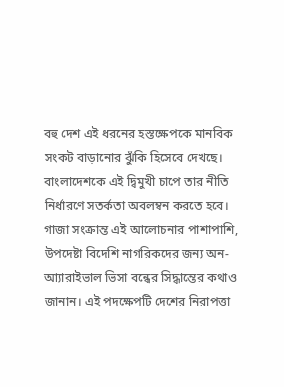বহু দেশ এই ধরনের হস্তক্ষেপকে মানবিক সংকট বাড়ানোর ঝুঁকি হিসেবে দেখছে। বাংলাদেশকে এই দ্বিমুখী চাপে তার নীতি নির্ধারণে সতর্কতা অবলম্বন করতে হবে।
গাজা সংক্রান্ত এই আলোচনার পাশাপাশি, উপদেষ্টা বিদেশি নাগরিকদের জন্য অন-আ্যারাইভাল ভিসা বন্ধের সিদ্ধান্তের কথাও জানান। এই পদক্ষেপটি দেশের নিরাপত্তা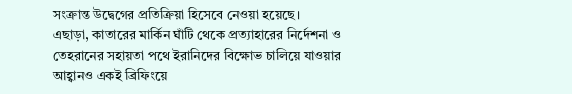সংক্রান্ত উদ্বেগের প্রতিক্রিয়া হিসেবে নেওয়া হয়েছে।
এছাড়া, কাতারের মার্কিন ঘাঁটি থেকে প্রত্যাহারের নির্দেশনা ও তেহরানের সহায়তা পথে ইরানিদের বিক্ষোভ চালিয়ে যাওয়ার আহ্বানও একই ব্রিফিংয়ে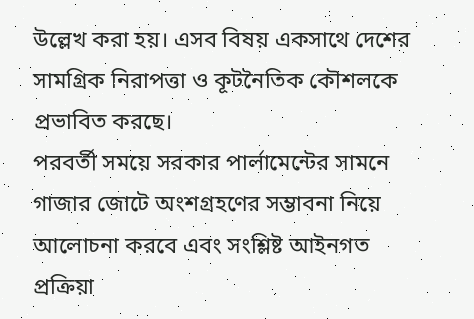উল্লেখ করা হয়। এসব বিষয় একসাথে দেশের সামগ্রিক নিরাপত্তা ও কূটনৈতিক কৌশলকে প্রভাবিত করছে।
পরবর্তী সময়ে সরকার পার্লামেন্টের সামনে গাজার জোটে অংশগ্রহণের সম্ভাবনা নিয়ে আলোচনা করবে এবং সংশ্লিষ্ট আইনগত প্রক্রিয়া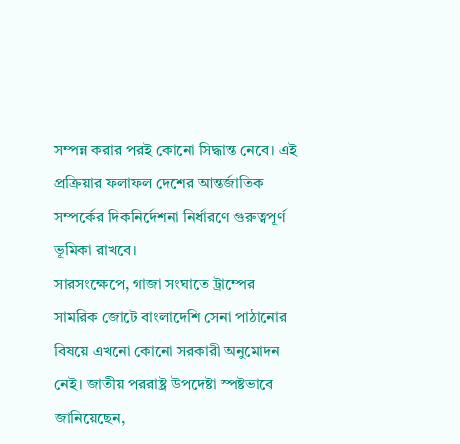সম্পন্ন করার পরই কোনো সিদ্ধান্ত নেবে। এই প্রক্রিয়ার ফলাফল দেশের আন্তর্জাতিক সম্পর্কের দিকনির্দেশনা নির্ধারণে গুরুত্বপূর্ণ ভূমিকা রাখবে।
সারসংক্ষেপে, গাজা সংঘাতে ট্রাম্পের সামরিক জোটে বাংলাদেশি সেনা পাঠানোর বিষয়ে এখনো কোনো সরকারী অনুমোদন নেই। জাতীয় পররাষ্ট্র উপদেষ্টা স্পষ্টভাবে জানিয়েছেন,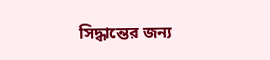সিদ্ধান্তের জন্য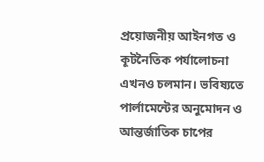প্রয়োজনীয় আইনগত ও কূটনৈতিক পর্যালোচনা এখনও চলমান। ভবিষ্যতে পার্লামেন্টের অনুমোদন ও আন্তর্জাতিক চাপের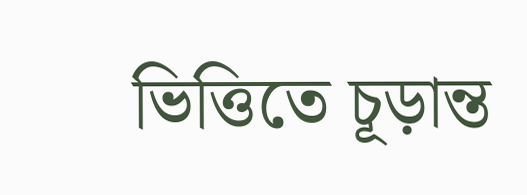ভিত্তিতে চূড়ান্ত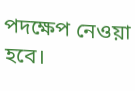পদক্ষেপ নেওয়া হবে।